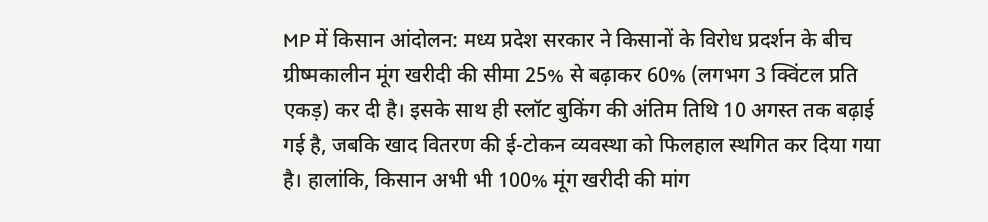MP में किसान आंदोलन: मध्य प्रदेश सरकार ने किसानों के विरोध प्रदर्शन के बीच ग्रीष्मकालीन मूंग खरीदी की सीमा 25% से बढ़ाकर 60% (लगभग 3 क्विंटल प्रति एकड़) कर दी है। इसके साथ ही स्लॉट बुकिंग की अंतिम तिथि 10 अगस्त तक बढ़ाई गई है, जबकि खाद वितरण की ई-टोकन व्यवस्था को फिलहाल स्थगित कर दिया गया है। हालांकि, किसान अभी भी 100% मूंग खरीदी की मांग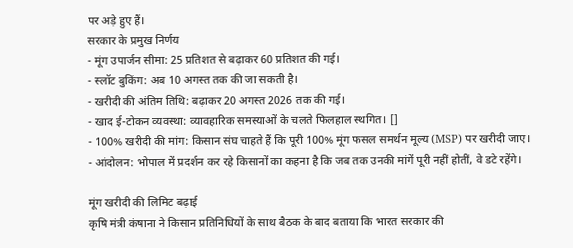पर अड़े हुए हैं।
सरकार के प्रमुख निर्णय
- मूंग उपार्जन सीमा: 25 प्रतिशत से बढ़ाकर 60 प्रतिशत की गई।
- स्लॉट बुकिंग: अब 10 अगस्त तक की जा सकती है।
- खरीदी की अंतिम तिथि: बढ़ाकर 20 अगस्त 2026 तक की गई।
- खाद ई-टोकन व्यवस्था: व्यावहारिक समस्याओं के चलते फिलहाल स्थगित। []
- 100% खरीदी की मांग: किसान संघ चाहते हैं कि पूरी 100% मूंग फसल समर्थन मूल्य (MSP) पर खरीदी जाए।
- आंदोलन: भोपाल में प्रदर्शन कर रहे किसानों का कहना है कि जब तक उनकी मांगें पूरी नहीं होतीं, वे डटे रहेंगे।

मूंग खरीदी की लिमिट बढ़ाई
कृषि मंत्री कंषाना ने किसान प्रतिनिधियों के साथ बैठक के बाद बताया कि भारत सरकार की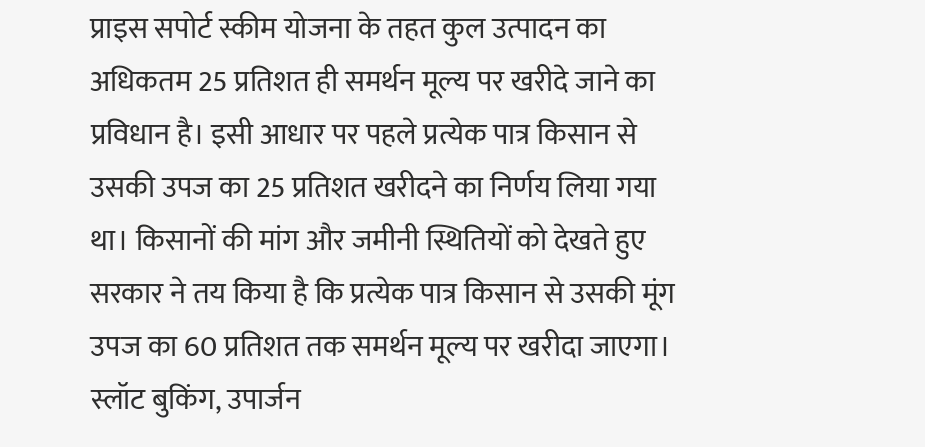प्राइस सपोर्ट स्कीम योजना के तहत कुल उत्पादन का अधिकतम 25 प्रतिशत ही समर्थन मूल्य पर खरीदे जाने का प्रविधान है। इसी आधार पर पहले प्रत्येक पात्र किसान से उसकी उपज का 25 प्रतिशत खरीदने का निर्णय लिया गया था। किसानों की मांग और जमीनी स्थितियों को देखते हुए सरकार ने तय किया है कि प्रत्येक पात्र किसान से उसकी मूंग उपज का 60 प्रतिशत तक समर्थन मूल्य पर खरीदा जाएगा।
स्लॉट बुकिंग, उपार्जन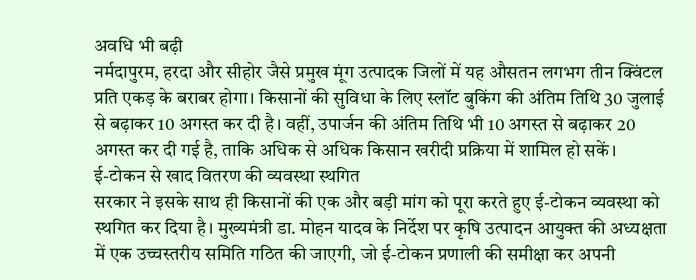अवधि भी बढ़ी
नर्मदापुरम, हरदा और सीहोर जैसे प्रमुख मूंग उत्पादक जिलों में यह औसतन लगभग तीन क्विंटल प्रति एकड़ के बराबर होगा। किसानों की सुविधा के लिए स्लॉट बुकिंग की अंतिम तिथि 30 जुलाई से बढ़ाकर 10 अगस्त कर दी है। वहीं, उपार्जन की अंतिम तिथि भी 10 अगस्त से बढ़ाकर 20 अगस्त कर दी गई है, ताकि अधिक से अधिक किसान खरीदी प्रक्रिया में शामिल हो सकें।
ई-टोकन से खाद वितरण की व्यवस्था स्थगित
सरकार ने इसके साथ ही किसानों की एक और बड़ी मांग को पूरा करते हुए ई-टोकन व्यवस्था को स्थगित कर दिया है। मुख्यमंत्री डा. मोहन यादव के निर्देश पर कृषि उत्पादन आयुक्त की अध्यक्षता में एक उच्चस्तरीय समिति गठित की जाएगी, जो ई-टोकन प्रणाली की समीक्षा कर अपनी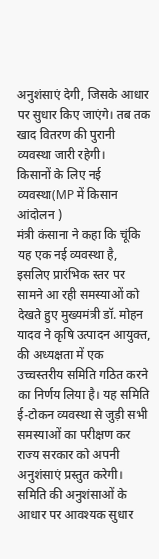अनुशंसाएं देगी, जिसके आधार पर सुधार किए जाएंगे। तब तक खाद वितरण की पुरानी व्यवस्था जारी रहेगी।
किसानों के लिए नई व्यवस्था(MP में किसान आंदोलन )
मंत्री कंसाना ने कहा कि चूंकि यह एक नई व्यवस्था है, इसलिए प्रारंभिक स्तर पर सामने आ रही समस्याओं को देखते हुए मुख्यमंत्री डॉ. मोहन यादव ने कृषि उत्पादन आयुक्त, की अध्यक्षता में एक उच्चस्तरीय समिति गठित करने का निर्णय लिया है। यह समिति ई-टोकन व्यवस्था से जुड़ी सभी समस्याओं का परीक्षण कर राज्य सरकार को अपनी अनुशंसाएं प्रस्तुत करेगी। समिति की अनुशंसाओं के आधार पर आवश्यक सुधार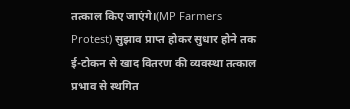तत्काल किए जाएंगे।(MP Farmers Protest) सुझाव प्राप्त होकर सुधार होने तक ई-टोकन से खाद वितरण की व्यवस्था तत्काल प्रभाव से स्थगित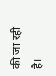की जा रही है।